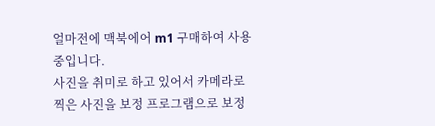얼마전에 맥북에어 m1 구매하여 사용중입니다.
사진을 취미로 하고 있어서 카메라로 찍은 사진을 보정 프로그램으로 보정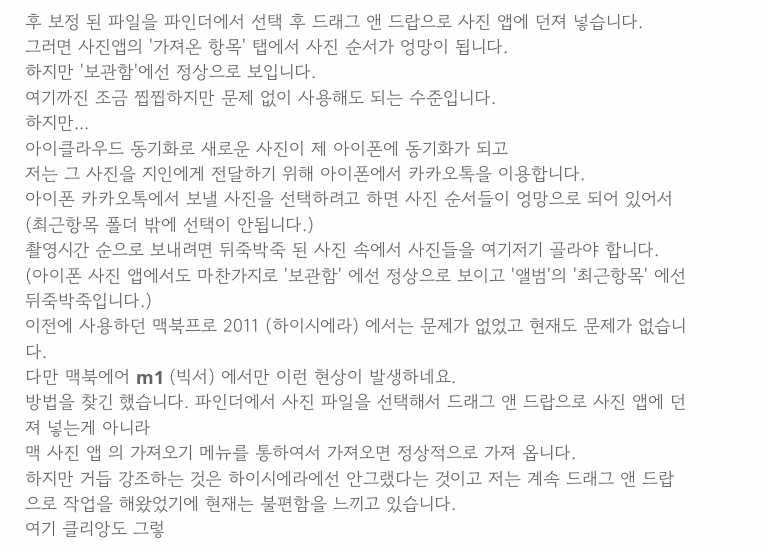후 보정 된 파일을 파인더에서 선택 후 드래그 앤 드랍으로 사진 앱에 던져 넣습니다.
그러면 사진앱의 '가져온 항목' 탭에서 사진 순서가 엉망이 됩니다.
하지만 '보관함'에선 정상으로 보입니다.
여기까진 조금 찝찝하지만 문제 없이 사용해도 되는 수준입니다.
하지만...
아이클라우드 동기화로 새로운 사진이 제 아이폰에 동기화가 되고
저는 그 사진을 지인에게 전달하기 위해 아이폰에서 카카오톡을 이용합니다.
아이폰 카카오톡에서 보낼 사진을 선택하려고 하면 사진 순서들이 엉망으로 되어 있어서(최근항목 폴더 밖에 선택이 안됩니다.)
촬영시간 순으로 보내려면 뒤죽박죽 된 사진 속에서 사진들을 여기저기 골라야 합니다.
(아이폰 사진 앱에서도 마찬가지로 '보관함' 에선 정상으로 보이고 '앨범'의 '최근항목' 에선 뒤죽박죽입니다.)
이전에 사용하던 맥북프로 2011 (하이시에라) 에서는 문제가 없었고 현재도 문제가 없습니다.
다만 맥북에어 m1 (빅서) 에서만 이런 현상이 발생하네요.
방법을 찾긴 했습니다. 파인더에서 사진 파일을 선택해서 드래그 앤 드랍으로 사진 앱에 던져 넣는게 아니라
맥 사진 앱 의 가져오기 메뉴를 통하여서 가져오면 정상적으로 가져 옵니다.
하지만 거듭 강조하는 것은 하이시에라에선 안그랬다는 것이고 저는 계속 드래그 앤 드랍으로 작업을 해왔었기에 현재는 불편함을 느끼고 있습니다.
여기 클리앙도 그렇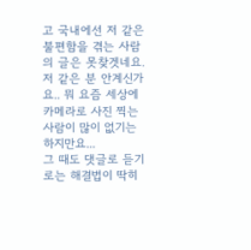고 국내에선 저 같은 불편함을 겪는 사람의 글은 못찾겟네요.
저 같은 분 안계신가요.. 뭐 요즘 세상에 카메라로 사진 찍는 사람이 많이 없기는 하지만요...
그 때도 댓글로 듣기로는 해결법이 딱히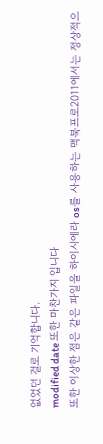없었던 걸로 기억합니다.
modified date 또한 마찬가지 입니다
또한 이상한 점은 같은 파일을 하이시에라 os를 사용하는 맥북프로2011에서는 정상적으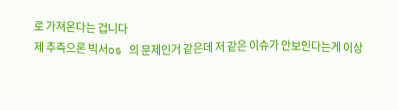로 가져온다는 겁니다
제 추측으론 빅서os 의 문제인거 같은데 저 같은 이슈가 안보인다는게 이상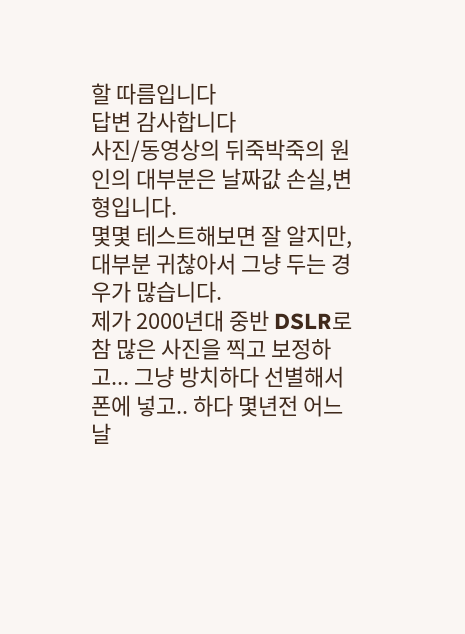할 따름입니다
답변 감사합니다
사진/동영상의 뒤죽박죽의 원인의 대부분은 날짜값 손실,변형입니다.
몇몇 테스트해보면 잘 알지만, 대부분 귀찮아서 그냥 두는 경우가 많습니다.
제가 2000년대 중반 DSLR로 참 많은 사진을 찍고 보정하고... 그냥 방치하다 선별해서 폰에 넣고.. 하다 몇년전 어느날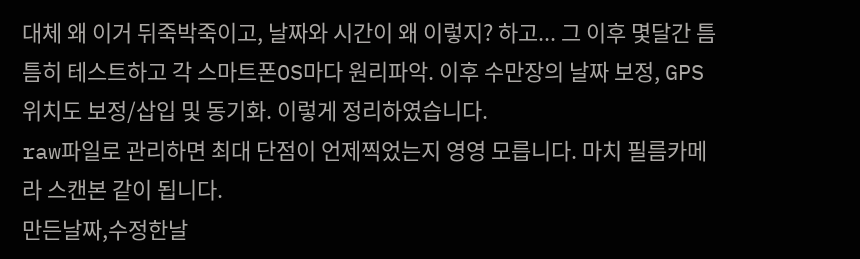대체 왜 이거 뒤죽박죽이고, 날짜와 시간이 왜 이렇지? 하고... 그 이후 몇달간 틈틈히 테스트하고 각 스마트폰OS마다 원리파악. 이후 수만장의 날짜 보정, GPS 위치도 보정/삽입 및 동기화. 이렇게 정리하였습니다.
raw파일로 관리하면 최대 단점이 언제찍었는지 영영 모릅니다. 마치 필름카메라 스캔본 같이 됩니다.
만든날짜,수정한날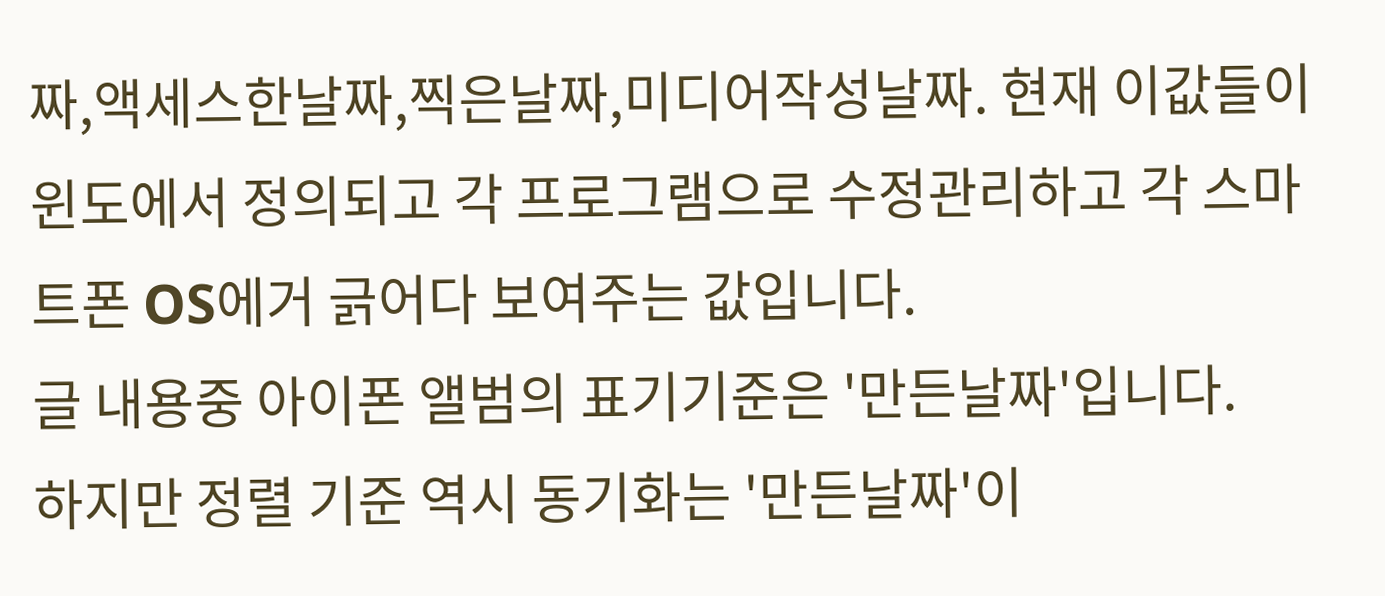짜,액세스한날짜,찍은날짜,미디어작성날짜. 현재 이값들이 윈도에서 정의되고 각 프로그램으로 수정관리하고 각 스마트폰 OS에거 긁어다 보여주는 값입니다.
글 내용중 아이폰 앨범의 표기기준은 '만든날짜'입니다.
하지만 정렬 기준 역시 동기화는 '만든날짜'이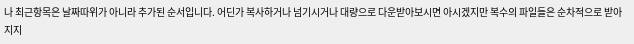나 최근항목은 날짜따위가 아니라 추가된 순서입니다. 어딘가 복사하거나 넘기시거나 대량으로 다운받아보시면 아시겠지만 복수의 파일들은 순차적으로 받아지지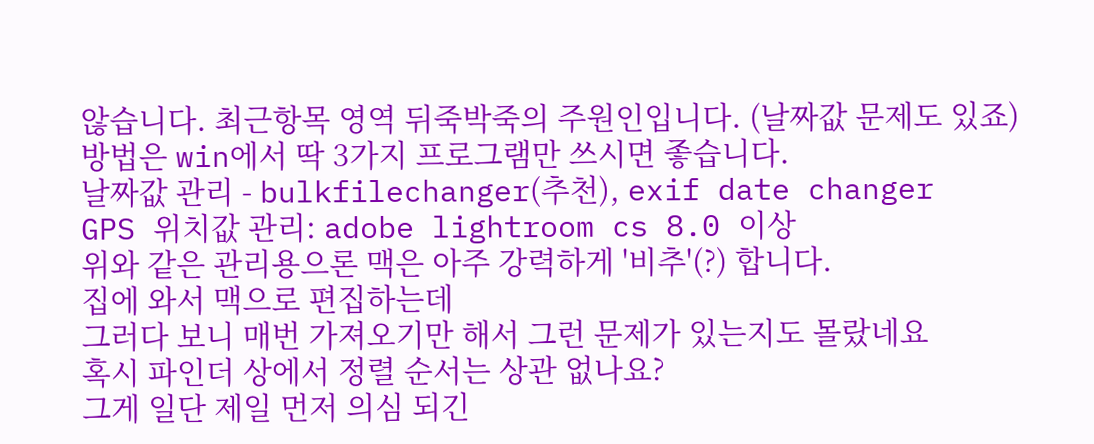않습니다. 최근항목 영역 뒤죽박죽의 주원인입니다. (날짜값 문제도 있죠)
방법은 win에서 딱 3가지 프로그램만 쓰시면 좋습니다.
날짜값 관리 - bulkfilechanger(추천), exif date changer
GPS 위치값 관리: adobe lightroom cs 8.0 이상
위와 같은 관리용으론 맥은 아주 강력하게 '비추'(?) 합니다.
집에 와서 맥으로 편집하는데
그러다 보니 매번 가져오기만 해서 그런 문제가 있는지도 몰랐네요
혹시 파인더 상에서 정렬 순서는 상관 없나요?
그게 일단 제일 먼저 의심 되긴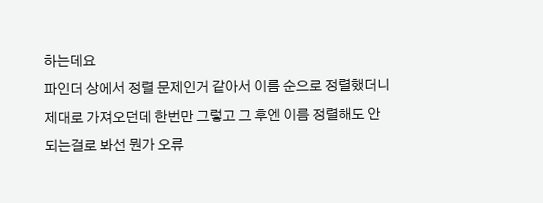하는데요
파인더 상에서 정렬 문제인거 같아서 이름 순으로 정렬했더니 제대로 가져오던데 한번만 그렇고 그 후엔 이름 정렬해도 안되는걸로 봐선 뭔가 오류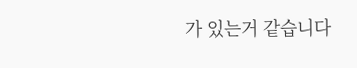가 있는거 같습니다